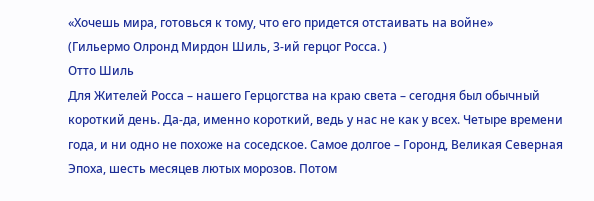«Хочешь мира, готовься к тому, что его придется отстаивать на войне»
(Гильермо Олронд Мирдон Шиль, 3-ий герцог Росса. )
Отто Шиль
Для Жителей Росса – нашего Герцогства на краю света – сегодня был обычный короткий день. Да-да, именно короткий, ведь у нас не как у всех. Четыре времени года, и ни одно не похоже на соседское. Самое долгое – Горонд, Великая Северная Эпоха, шесть месяцев лютых морозов. Потом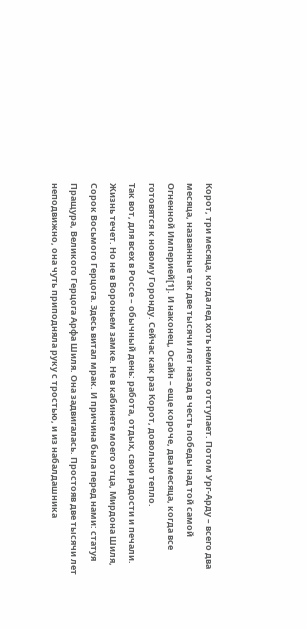Корот, три месяца, когда лед хоть немного отступает. Потом Ург-Арду – всего два месяца, названные так две тысячи лет назад в честь победы над той самой Огненной Империей[1]. И наконец, Осайн – еще короче, два месяца, когда все готовятся к новому Горонду. Сейчас как раз Корот, довольно тепло.
Так вот, для всех в Россе – обычный день: работа, отдых, свои радости и печали. Жизнь течет. Но не в Вороньем замке. Не в кабинете моего отца, Мирдона Шиля, Сорок Восьмого Герцога. Здесь витал мрак. И причина была перед нами: статуя Пращура, Великого Герцога Арфа Шиля. Она задвигалась. Простояв две тысячи лет неподвижно, она чуть приподняла руку с тростью, и из набалдашника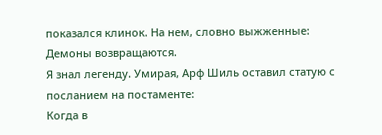показался клинок. На нем, словно выжженные:
Демоны возвращаются.
Я знал легенду. Умирая, Арф Шиль оставил статую с посланием на постаменте:
Когда в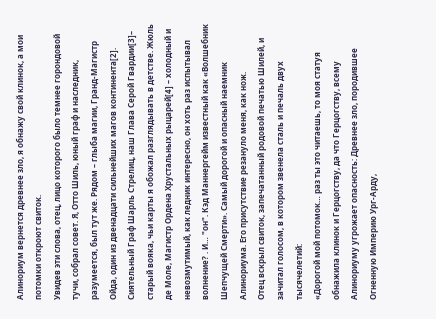Алинориум вернется древнее зло, я обнажу свой клинок, а мои потомки откроют свиток.
Увидев эти слова, отец, лицо которого было темнее горондовой тучи, собрал совет. Я, Отто Шиль, юный граф и наследник, разумеется, был тут же. Рядом – глыба магии, Гранд-Магистр Ойда, один из двенадцати сильнейших магов континента[2]. Сиятельный Граф Шарль Стрелиц, наш Глава Серой Гвардии[3]– старый вояка, чьи карты я обожал разглядывать в детстве. Жюль де Моле, Магистр Ордена Хрустальных рыцарей[4] – холодный и невозмутимый, как ледник интересно, он хоть раз испытывал волнение? . И… "он". Кэд Маннергейм известный как «Волшебник Шепчущей Смерти». Самый дорогой и опасный наемник Алинориума. Его присутствие резануло меня, как нож.
Отец вскрыл свиток, запечатанный родовой печатью Шилей, и зачитал голосом, в котором звенела сталь и печаль двух тысячелетий:
«Дорогой мой потомок… раз ты это читаешь, то моя статуя обнажила клинок и Герцогству, да что Герцогству, всему Алинориуму угрожает опасность: Древнее зло, породившее Огненную Империю Ург-Арду,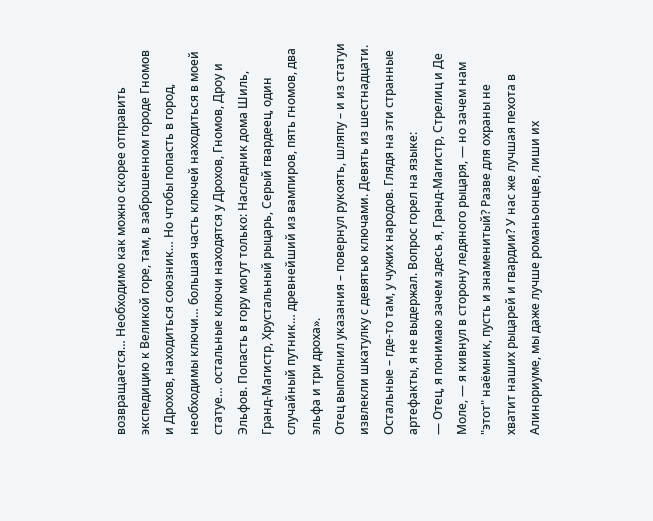возвращается… Необходимо как можно скорее отправить экспедицию к Великой горе, там, в заброшенном городе Гномов и Дрохов, находиться союзник… Но чтобы попасть в город, необходимы ключи… большая часть ключей находиться в моей статуе… остальные ключи находятся у Дрохов, Гномов, Дроу и Эльфов. Попасть в гору могут только: Наследник дома Шиль, Гранд-Магистр, Хрустальный рыцарь, Серый гвардеец, один случайный путник… древнейший из вампиров, пять гномов, два эльфа и три дроха».
Отец выполнил указания – повернул рукоять, шляпу – и из статуи извлекли шкатулку с девятью ключами. Девять из шестнадцати. Остальные – где-то там, у чужих народов. Глядя на эти странные артефакты, я не выдержал. Вопрос горел на языке:
— Отец, я понимаю зачем здесь я, Гранд-Магистр, Стрелиц и Де Моле, — я кивнул в сторону ледяного рыцаря, — но зачем нам "этот" наёмник, пусть и знаменитый? Разве для охраны не хватит наших рыцарей и гвардии? У нас же лучшая пехота в Алинориуме, мы даже лучше романьонцев, лиши их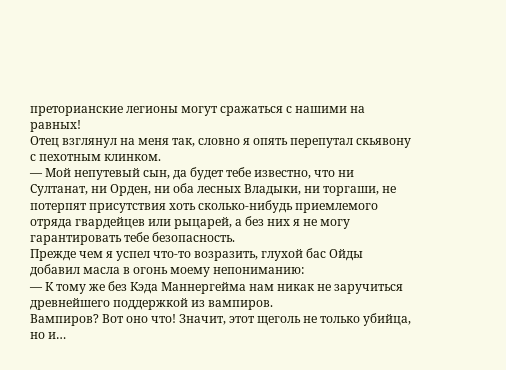преторианские легионы могут сражаться с нашими на равных!
Отец взглянул на меня так, словно я опять перепутал скьявону с пехотным клинком.
— Мой непутевый сын, да будет тебе известно, что ни Султанат, ни Орден, ни оба лесных Владыки, ни торгаши, не потерпят присутствия хоть сколько-нибудь приемлемого отряда гвардейцев или рыцарей, а без них я не могу гарантировать тебе безопасность.
Прежде чем я успел что-то возразить, глухой бас Ойды добавил масла в огонь моему непониманию:
— К тому же без Кэда Маннергейма нам никак не заручиться древнейшего поддержкой из вампиров.
Вампиров? Вот оно что! Значит, этот щеголь не только убийца, но и…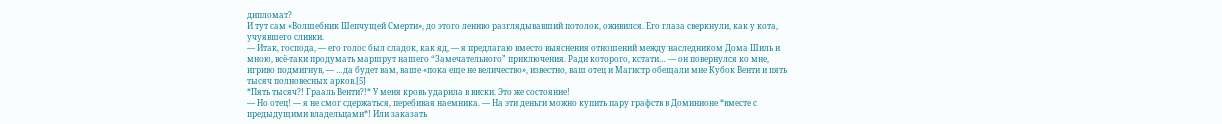дипломат?
И тут сам «Волшебник Шепчущей Смерти», до этого лениво разглядывавший потолок, оживился. Его глаза сверкнули, как у кота, учуявшего сливки.
— Итак, господа, — его голос был сладок, как яд, — я предлагаю вместо выяснения отношений между наследником Дома Шиль и мною, всё-таки продумать маршрут нашего “Замечательного” приключения. Ради которого, кстати… — он повернулся ко мне, игриво подмигнув, — …да будет вам, ваше «пока еще не величество», известно, ваш отец и Магистр обещали мне Кубок Венти и пять тысяч полновесных арков.[5]
*Пять тысяч?! Грааль Венти?!* У меня кровь ударила в виски. Это же состояние!
— Но отец! — я не смог сдержаться, перебивая наемника. — На эти деньги можно купить пару графств в Доминионе *вместе с предыдущими владельцами*! Или заказать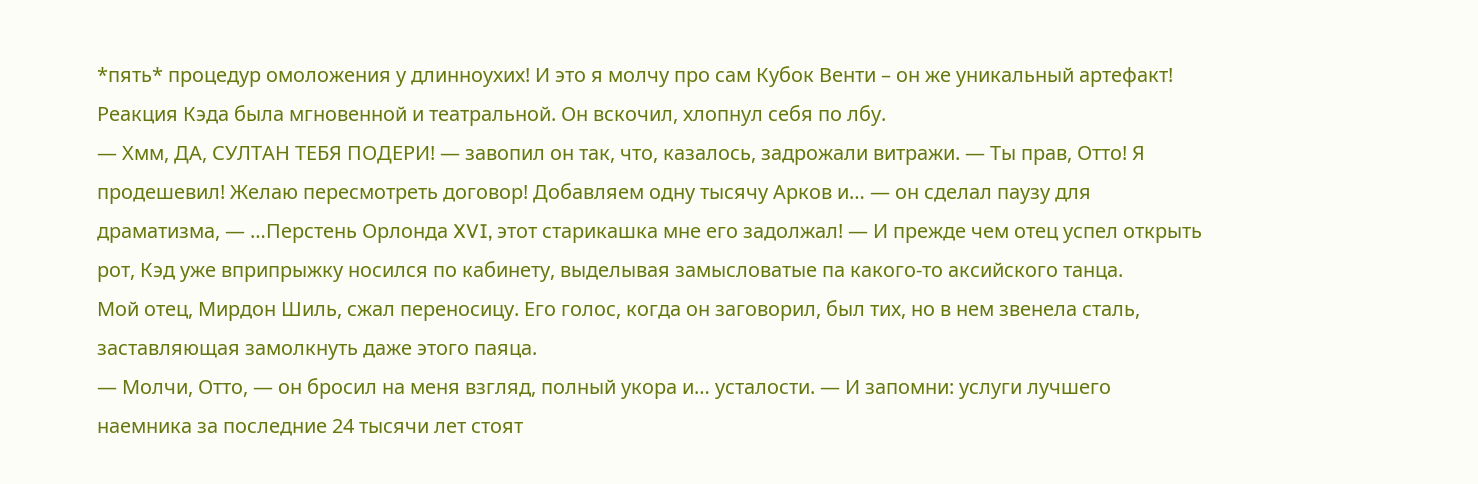*пять* процедур омоложения у длинноухих! И это я молчу про сам Кубок Венти – он же уникальный артефакт!
Реакция Кэда была мгновенной и театральной. Он вскочил, хлопнул себя по лбу.
— Хмм, ДА, СУЛТАН ТЕБЯ ПОДЕРИ! — завопил он так, что, казалось, задрожали витражи. — Ты прав, Отто! Я продешевил! Желаю пересмотреть договор! Добавляем одну тысячу Арков и… — он сделал паузу для драматизма, — …Перстень Орлонда XVI, этот старикашка мне его задолжал! — И прежде чем отец успел открыть рот, Кэд уже вприпрыжку носился по кабинету, выделывая замысловатые па какого-то аксийского танца.
Мой отец, Мирдон Шиль, сжал переносицу. Его голос, когда он заговорил, был тих, но в нем звенела сталь, заставляющая замолкнуть даже этого паяца.
— Молчи, Отто, — он бросил на меня взгляд, полный укора и… усталости. — И запомни: услуги лучшего наемника за последние 24 тысячи лет стоят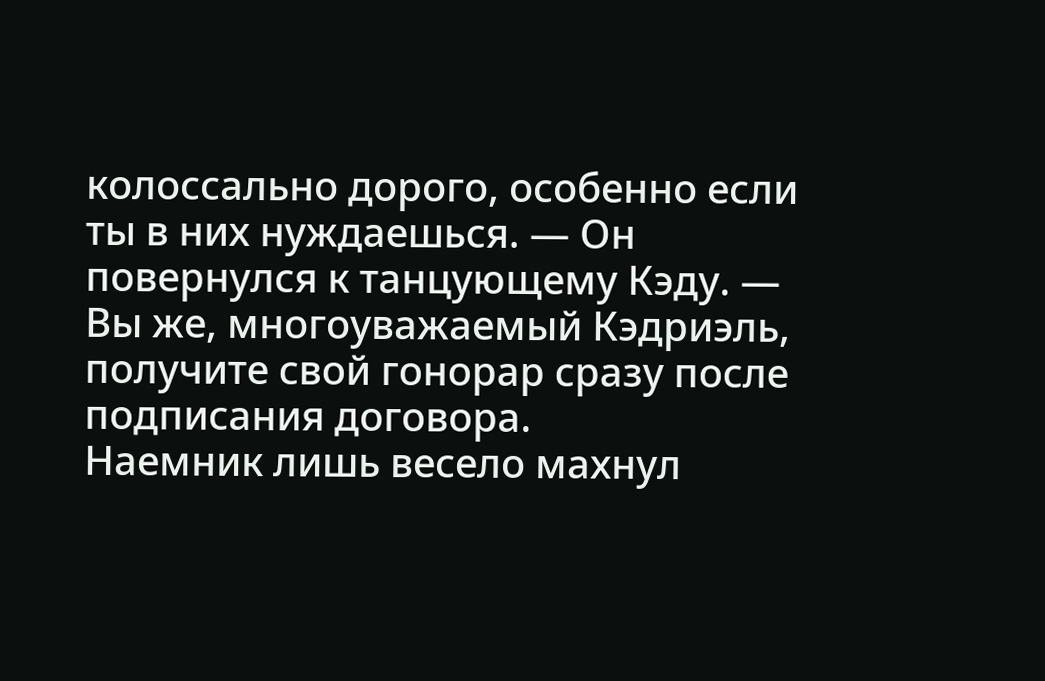колоссально дорого, особенно если ты в них нуждаешься. — Он повернулся к танцующему Кэду. — Вы же, многоуважаемый Кэдриэль, получите свой гонорар сразу после подписания договора.
Наемник лишь весело махнул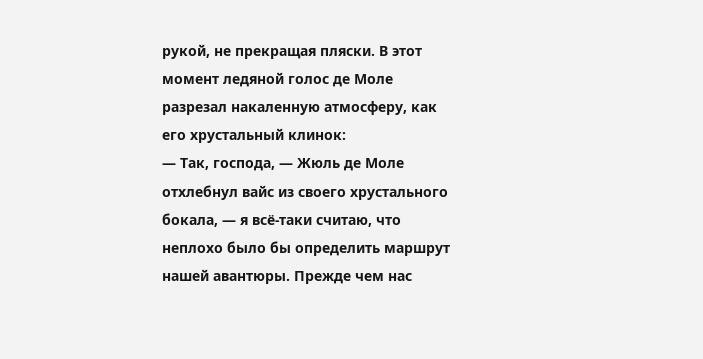рукой, не прекращая пляски. В этот момент ледяной голос де Моле разрезал накаленную атмосферу, как его хрустальный клинок:
— Так, господа, — Жюль де Моле отхлебнул вайс из своего хрустального бокала, — я всё-таки считаю, что неплохо было бы определить маршрут нашей авантюры. Прежде чем нас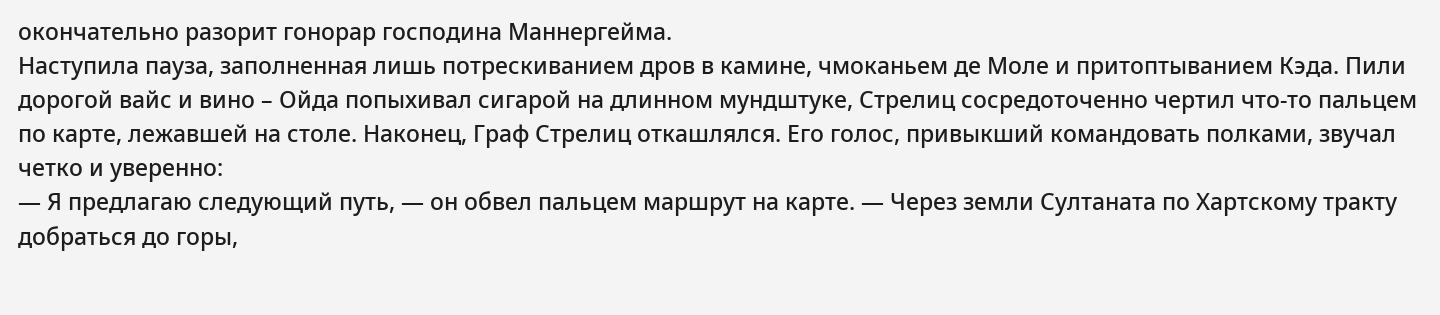окончательно разорит гонорар господина Маннергейма.
Наступила пауза, заполненная лишь потрескиванием дров в камине, чмоканьем де Моле и притоптыванием Кэда. Пили дорогой вайс и вино – Ойда попыхивал сигарой на длинном мундштуке, Стрелиц сосредоточенно чертил что-то пальцем по карте, лежавшей на столе. Наконец, Граф Стрелиц откашлялся. Его голос, привыкший командовать полками, звучал четко и уверенно:
— Я предлагаю следующий путь, — он обвел пальцем маршрут на карте. — Через земли Султаната по Хартскому тракту добраться до горы,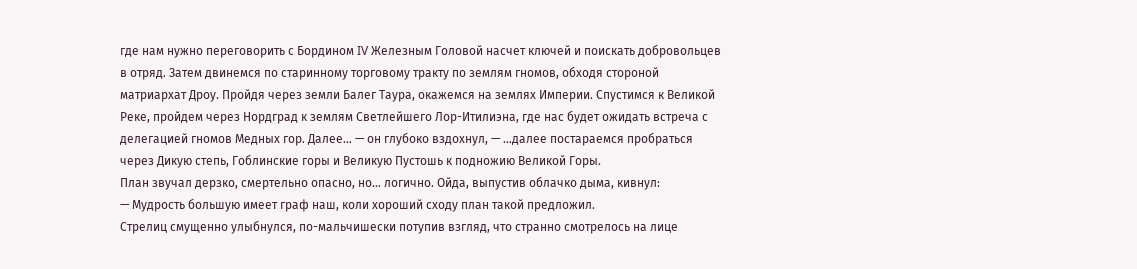где нам нужно переговорить с Бордином IV Железным Головой насчет ключей и поискать добровольцев в отряд. Затем двинемся по старинному торговому тракту по землям гномов, обходя стороной матриархат Дроу. Пройдя через земли Балег Таура, окажемся на землях Империи. Спустимся к Великой Реке, пройдем через Нордград к землям Светлейшего Лор-Итилиэна, где нас будет ожидать встреча с делегацией гномов Медных гор. Далее… — он глубоко вздохнул, — …далее постараемся пробраться через Дикую степь, Гоблинские горы и Великую Пустошь к подножию Великой Горы.
План звучал дерзко, смертельно опасно, но… логично. Ойда, выпустив облачко дыма, кивнул:
— Мудрость большую имеет граф наш, коли хороший сходу план такой предложил.
Стрелиц смущенно улыбнулся, по-мальчишески потупив взгляд, что странно смотрелось на лице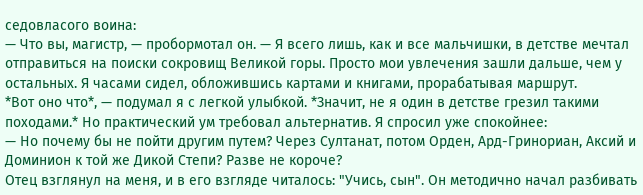седовласого воина:
— Что вы, магистр, — пробормотал он. — Я всего лишь, как и все мальчишки, в детстве мечтал отправиться на поиски сокровищ Великой горы. Просто мои увлечения зашли дальше, чем у остальных. Я часами сидел, обложившись картами и книгами, прорабатывая маршрут.
*Вот оно что*, — подумал я с легкой улыбкой. *Значит, не я один в детстве грезил такими походами.* Но практический ум требовал альтернатив. Я спросил уже спокойнее:
— Но почему бы не пойти другим путем? Через Султанат, потом Орден, Ард-Гринориан, Аксий и Доминион к той же Дикой Степи? Разве не короче?
Отец взглянул на меня, и в его взгляде читалось: "Учись, сын". Он методично начал разбивать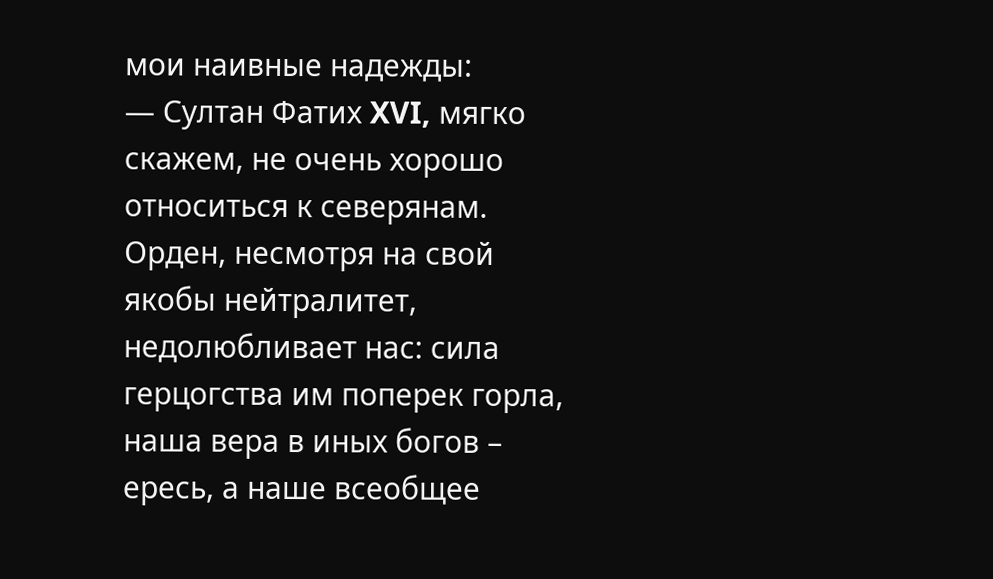мои наивные надежды:
— Султан Фатих XVI, мягко скажем, не очень хорошо относиться к северянам. Орден, несмотря на свой якобы нейтралитет, недолюбливает нас: сила герцогства им поперек горла, наша вера в иных богов – ересь, а наше всеобщее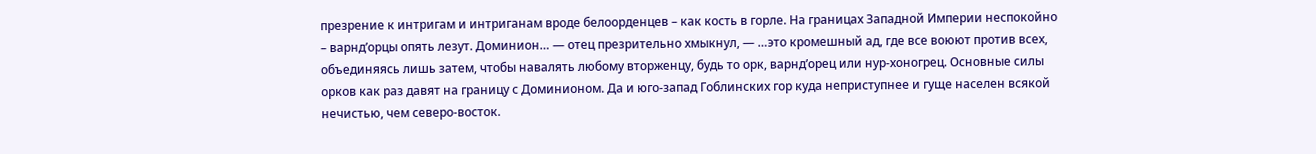презрение к интригам и интриганам вроде белоорденцев – как кость в горле. На границах Западной Империи неспокойно – варнд’орцы опять лезут. Доминион… — отец презрительно хмыкнул, — …это кромешный ад, где все воюют против всех, объединяясь лишь затем, чтобы навалять любому вторженцу, будь то орк, варнд’орец или нур-хоногрец. Основные силы орков как раз давят на границу с Доминионом. Да и юго-запад Гоблинских гор куда неприступнее и гуще населен всякой нечистью, чем северо-восток.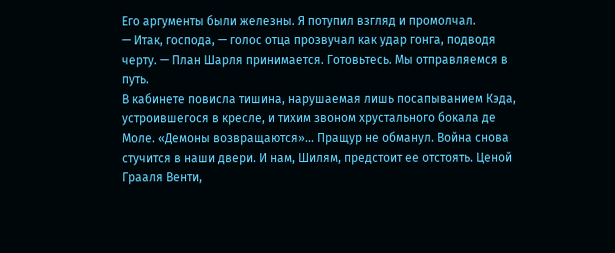Его аргументы были железны. Я потупил взгляд и промолчал.
— Итак, господа, — голос отца прозвучал как удар гонга, подводя черту. — План Шарля принимается. Готовьтесь. Мы отправляемся в путь.
В кабинете повисла тишина, нарушаемая лишь посапыванием Кэда, устроившегося в кресле, и тихим звоном хрустального бокала де Моле. «Демоны возвращаются»... Пращур не обманул. Война снова стучится в наши двери. И нам, Шилям, предстоит ее отстоять. Ценой Грааля Венти,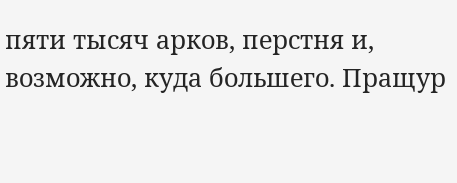пяти тысяч арков, перстня и, возможно, куда большего. Пращур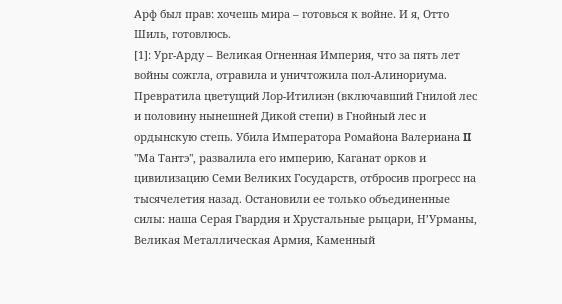Арф был прав: хочешь мира – готовься к войне. И я, Отто Шиль, готовлюсь.
[1]: Ург-Арду – Великая Огненная Империя, что за пять лет войны сожгла, отравила и уничтожила пол-Алинориума. Превратила цветущий Лор-Итилиэн (включавший Гнилой лес и половину нынешней Дикой степи) в Гнойный лес и ордынскую степь. Убила Императора Ромайона Валериана II "Ма Тантэ", развалила его империю, Каганат орков и цивилизацию Семи Великих Государств, отбросив прогресс на тысячелетия назад. Остановили ее только объединенные силы: наша Серая Гвардия и Хрустальные рыцари, Н’Урманы, Великая Металлическая Армия, Каменный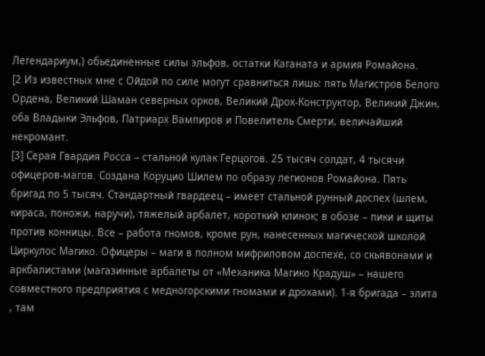Легендариум,) обьединенные силы эльфов, остатки Каганата и армия Ромайона.
[2 Из известных мне с Ойдой по силе могут сравниться лишь: пять Магистров Белого Ордена, Великий Шаман северных орков, Великий Дрох-Конструктор, Великий Джин, оба Владыки Эльфов, Патриарх Вампиров и Повелитель Смерти, величайший некромант.
[3] Серая Гвардия Росса – стальной кулак Герцогов. 25 тысяч солдат, 4 тысячи офицеров-магов. Создана Коруцио Шилем по образу легионов Ромайона. Пять бригад по 5 тысяч. Стандартный гвардеец – имеет стальной рунный доспех (шлем, кираса, поножи, наручи), тяжелый арбалет, короткий клинок; в обозе – пики и щиты против конницы. Все – работа гномов, кроме рун, нанесенных магической школой Циркулос Магико. Офицеры – маги в полном мифриловом доспехе, со скьявонами и аркбалистами (магазинные арбалеты от «Механика Магико Крадуш» – нашего совместного предприятия с медногорскими гномами и дрохами). 1-я бригада – элита , там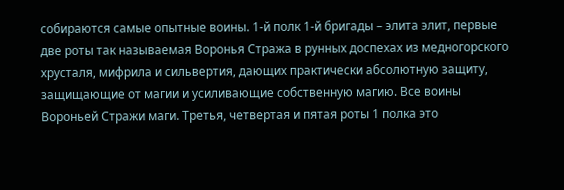собираются самые опытные воины. 1-й полк 1-й бригады – элита элит, первые две роты так называемая Воронья Стража в рунных доспехах из медногорского хрусталя, мифрила и сильвертия, дающих практически абсолютную защиту, защищающие от магии и усиливающие собственную магию. Все воины Вороньей Стражи маги. Третья, четвертая и пятая роты 1 полка это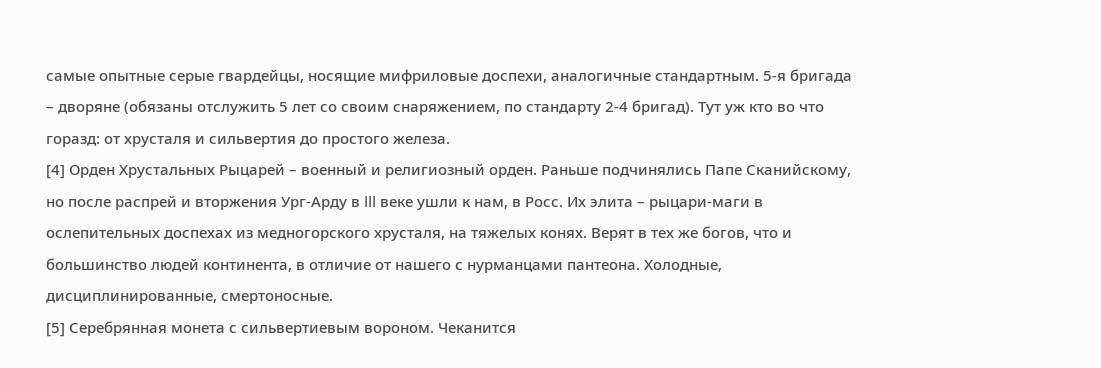самые опытные серые гвардейцы, носящие мифриловые доспехи, аналогичные стандартным. 5-я бригада – дворяне (обязаны отслужить 5 лет со своим снаряжением, по стандарту 2-4 бригад). Тут уж кто во что горазд: от хрусталя и сильвертия до простого железа.
[4] Орден Хрустальных Рыцарей – военный и религиозный орден. Раньше подчинялись Папе Сканийскому, но после распрей и вторжения Ург-Арду в III веке ушли к нам, в Росс. Их элита – рыцари-маги в ослепительных доспехах из медногорского хрусталя, на тяжелых конях. Верят в тех же богов, что и большинство людей континента, в отличие от нашего с нурманцами пантеона. Холодные, дисциплинированные, смертоносные.
[5] Серебрянная монета с сильвертиевым вороном. Чеканится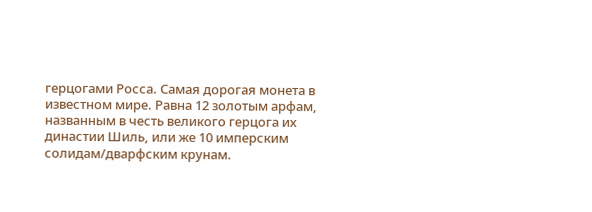герцогами Росса. Самая дорогая монета в известном мире. Равна 12 золотым арфам, названным в честь великого герцога их династии Шиль, или же 10 имперским солидам/дварфским крунам.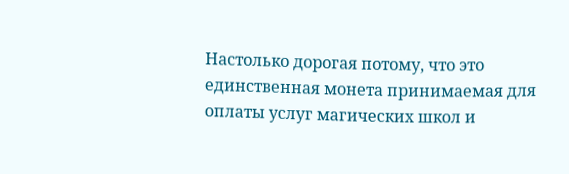Настолько дорогая потому, что это единственная монета принимаемая для оплаты услуг магических школ и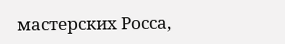мастерских Росса,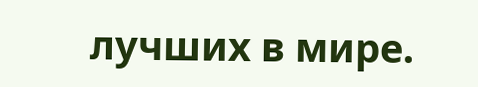лучших в мире.